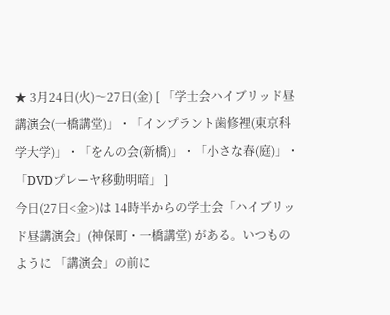★ 3月24日(火)〜27日(金) [ 「学士会ハイブリッド昼講演会(一橋講堂)」・「インプラント歯修裡(東京科学大学)」・「をんの会(新橋)」・「小さな春(庭)」・「DVDプレーヤ移動明暗」 ]
今日(27日<金>)は 14時半からの学士会「ハイブリッド昼講演会」(神保町・一橋講堂) がある。いつものように 「講演会」の前に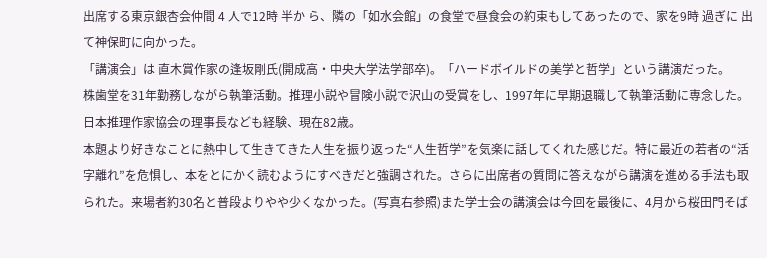出席する東京銀杏会仲間 4 人で12時 半か ら、隣の「如水会館」の食堂で昼食会の約束もしてあったので、家を9時 過ぎに 出て神保町に向かった。
「講演会」は 直木賞作家の逢坂剛氏(開成高・中央大学法学部卒)。「ハードボイルドの美学と哲学」という講演だった。
株歯堂を31年勤務しながら執筆活動。推理小説や冒険小説で沢山の受賞をし、1997年に早期退職して執筆活動に専念した。日本推理作家協会の理事長なども経験、現在82歳。
本題より好きなことに熱中して生きてきた人生を振り返った“人生哲学”を気楽に話してくれた感じだ。特に最近の若者の“活字離れ”を危惧し、本をとにかく読むようにすべきだと強調された。さらに出席者の質問に答えながら講演を進める手法も取られた。来場者約30名と普段よりやや少くなかった。(写真右参照)また学士会の講演会は今回を最後に、4月から桜田門そば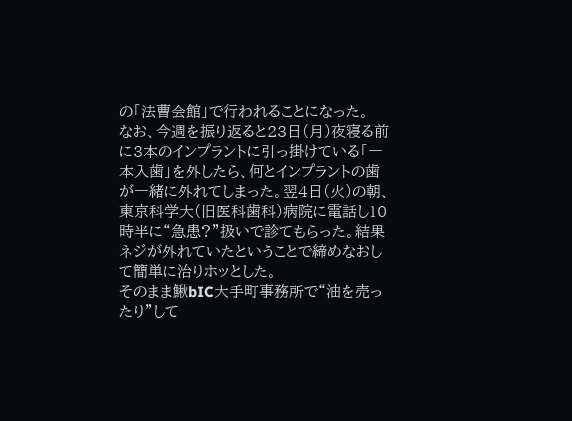の「法曹会館」で行われることになった。
なお、今週を振り返ると23日(月)夜寝る前に3本のインプラントに引っ掛けている「一本入歯」を外したら、何とインプラントの歯が一緒に外れてしまった。翌4日(火)の朝、東京科学大(旧医科歯科)病院に電話し10時半に“急患?”扱いで診てもらった。結果ネジが外れていたということで締めなおして簡単に治りホッとした。
そのまま鰍bIC大手町事務所で“油を売ったり”して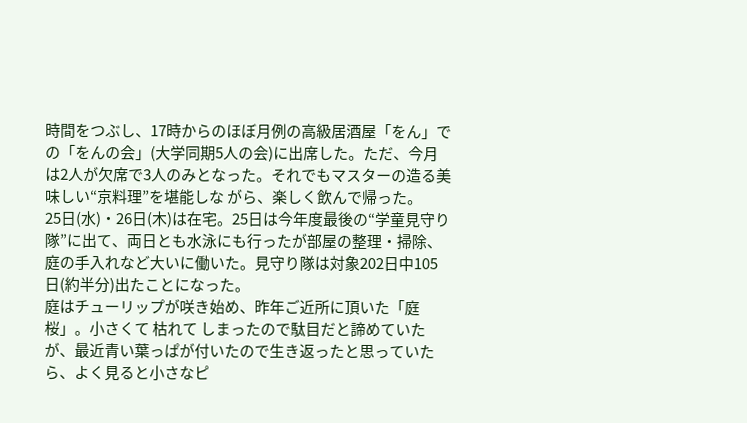時間をつぶし、17時からのほぼ月例の高級居酒屋「をん」での「をんの会」(大学同期5人の会)に出席した。ただ、今月は2人が欠席で3人のみとなった。それでもマスターの造る美味しい“京料理”を堪能しな がら、楽しく飲んで帰った。
25日(水)・26日(木)は在宅。25日は今年度最後の“学童見守り隊”に出て、両日とも水泳にも行ったが部屋の整理・掃除、庭の手入れなど大いに働いた。見守り隊は対象202日中105日(約半分)出たことになった。
庭はチューリップが咲き始め、昨年ご近所に頂いた「庭桜」。小さくて 枯れて しまったので駄目だと諦めていたが、最近青い葉っぱが付いたので生き返ったと思っていたら、よく見ると小さなピ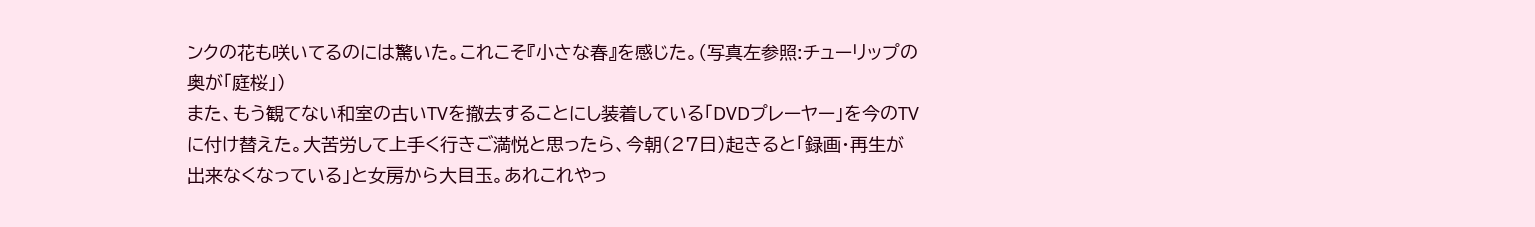ンクの花も咲いてるのには驚いた。これこそ『小さな春』を感じた。(写真左参照:チューリップの奥が「庭桜」)
また、もう観てない和室の古いTVを撤去することにし装着している「DVDプレーヤー」を今のTVに付け替えた。大苦労して上手く行きご満悦と思ったら、今朝(27日)起きると「録画・再生が出来なくなっている」と女房から大目玉。あれこれやっ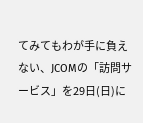てみてもわが手に負えない、JCOMの「訪問サービス」を29日(日)に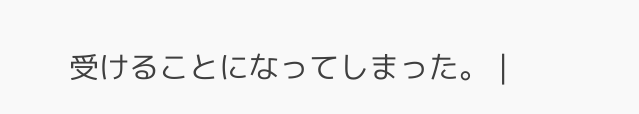受けることになってしまった。 |